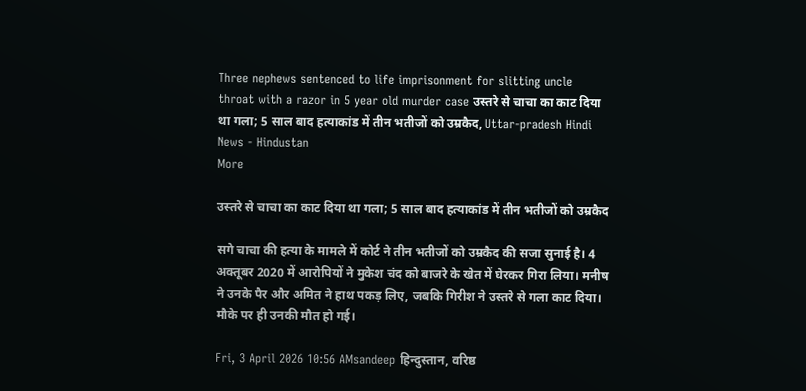Three nephews sentenced to life imprisonment for slitting uncle throat with a razor in 5 year old murder case उस्तरे से चाचा का काट दिया था गला; 5 साल बाद हत्याकांड में तीन भतीजों को उम्रकैद, Uttar-pradesh Hindi News - Hindustan
More

उस्तरे से चाचा का काट दिया था गला; 5 साल बाद हत्याकांड में तीन भतीजों को उम्रकैद

सगे चाचा की हत्या के मामले में कोर्ट ने तीन भतीजों को उम्रकैद की सजा सुनाई है। 4 अक्तूबर 2020 में आरोपियों ने मुकेश चंद को बाजरे के खेत में घेरकर गिरा लिया। मनीष ने उनके पैर और अमित ने हाथ पकड़ लिए, जबकि गिरीश ने उस्तरे से गला काट दिया। मौके पर ही उनकी मौत हो गई।

Fri, 3 April 2026 10:56 AMsandeep हिन्दुस्तान, वरिष्ठ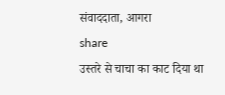संवाददाता, आगरा
share
उस्तरे से चाचा का काट दिया था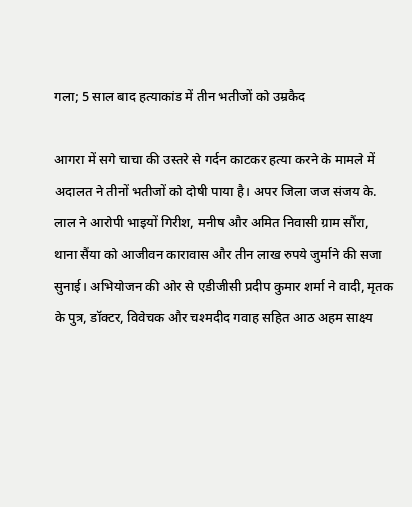गला; 5 साल बाद हत्याकांड में तीन भतीजों को उम्रकैद

आगरा में सगे चाचा की उस्तरे से गर्दन काटकर हत्या करने के मामले में अदालत ने तीनों भतीजों को दोषी पाया है। अपर जिला जज संजय के. लाल ने आरोपी भाइयों गिरीश, मनीष और अमित निवासी ग्राम सौंरा, थाना सैंया को आजीवन कारावास और तीन लाख रुपये जुर्माने की सजा सुनाई। अभियोजन की ओर से एडीजीसी प्रदीप कुमार शर्मा ने वादी, मृतक के पुत्र, डॉक्टर, विवेचक और चश्मदीद गवाह सहित आठ अहम साक्ष्य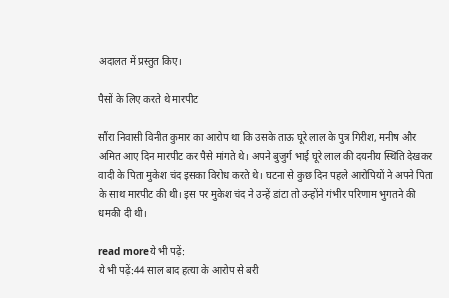अदालत में प्रस्तुत किए।

पैसों के लिए करते थे मारपीट

सौंरा निवासी विनीत कुमार का आरोप था कि उसके ताऊ घूरे लाल के पुत्र गिरीश, मनीष और अमित आए दिन मारपीट कर पैसे मांगते थे। अपने बुजुर्ग भाई घूरे लाल की दयनीय स्थिति देखकर वादी के पिता मुकेश चंद इसका विरोध करते थे। घटना से कुछ दिन पहले आरोपियों ने अपने पिता के साथ मारपीट की थी। इस पर मुकेश चंद ने उन्हें डांटा तो उन्होंने गंभीर परिणाम भुगतने की धमकी दी थी।

read moreये भी पढ़ें:
ये भी पढ़ें:44 साल बाद हत्या के आरोप से बरी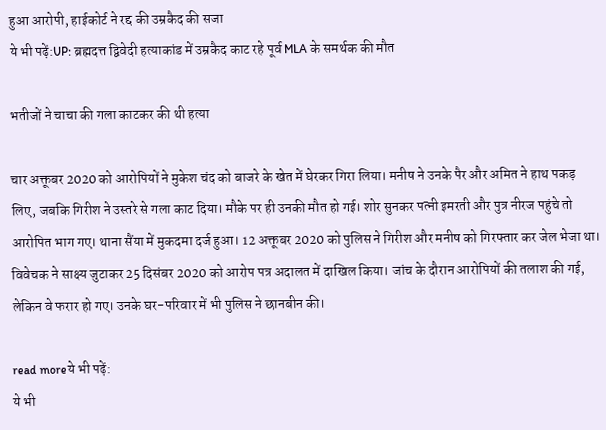हुआ आरोपी, हाईकोर्ट ने रद्द की उम्रकैद की सजा
ये भी पढ़ें:UP: ब्रह्मदत्त द्विवेदी हत्याकांड में उम्रकैद काट रहे पूर्व MLA के समर्थक की मौत

भतीजों ने चाचा की गला काटकर की थी हत्या

चार अक्तूबर 2020 को आरोपियों ने मुकेश चंद को बाजरे के खेत में घेरकर गिरा लिया। मनीष ने उनके पैर और अमित ने हाथ पकड़ लिए, जबकि गिरीश ने उस्तरे से गला काट दिया। मौके पर ही उनकी मौत हो गई। शोर सुनकर पत्नी इमरती और पुत्र नीरज पहुंचे तो आरोपित भाग गए। थाना सैंया में मुकदमा दर्ज हुआ। 12 अक्तूबर 2020 को पुलिस ने गिरीश और मनीष को गिरफ्तार कर जेल भेजा था। विवेचक ने साक्ष्य जुटाकर 25 दिसंबर 2020 को आरोप पत्र अदालत में दाखिल किया। जांच के दौरान आरोपियों की तलाश की गई, लेकिन वे फरार हो गए। उनके घर-परिवार में भी पुलिस ने छानबीन की।

read moreये भी पढ़ें:
ये भी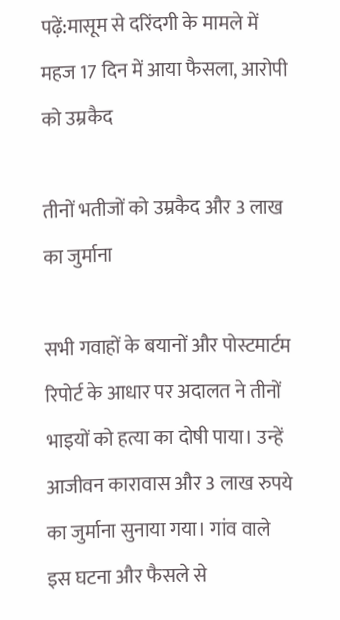पढ़ें:मासूम से दरिंदगी के मामले में महज 17 दिन में आया फैसला, आरोपी को उम्रकैद

तीनों भतीजों को उम्रकैद और 3 लाख का जुर्माना

सभी गवाहों के बयानों और पोस्टमार्टम रिपोर्ट के आधार पर अदालत ने तीनों भाइयों को हत्या का दोषी पाया। उन्हें आजीवन कारावास और 3 लाख रुपये का जुर्माना सुनाया गया। गांव वाले इस घटना और फैसले से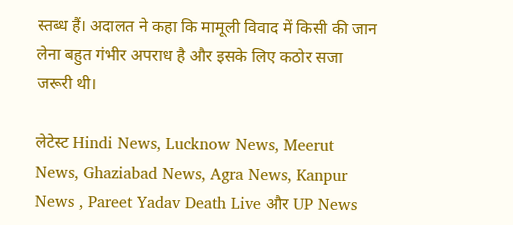स्तब्ध हैं। अदालत ने कहा कि मामूली विवाद में किसी की जान लेना बहुत गंभीर अपराध है और इसके लिए कठोर सजा जरूरी थी।

लेटेस्ट Hindi News, Lucknow News, Meerut News, Ghaziabad News, Agra News, Kanpur News , Pareet Yadav Death Live और UP News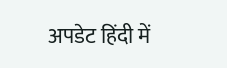अपडेट हिंदी में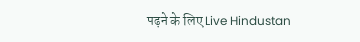पढ़ने के लिए Live Hindustan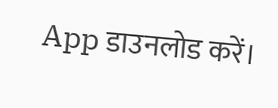App डाउनलोड करें।